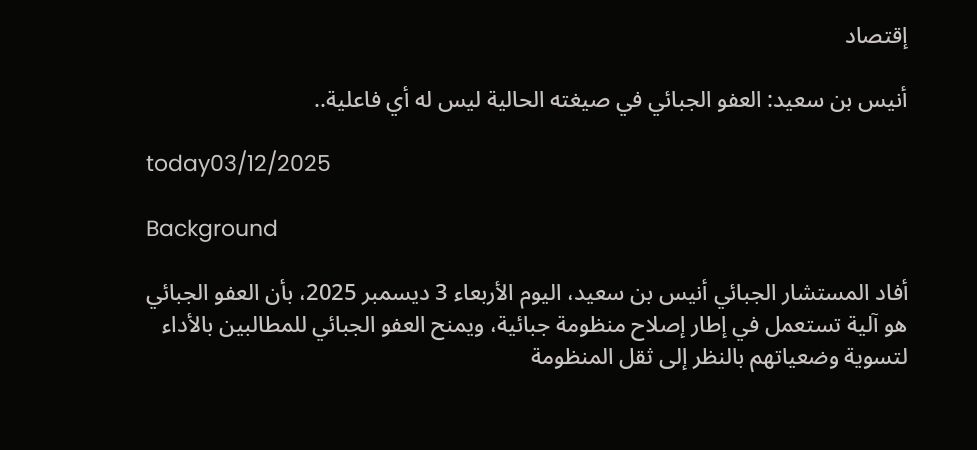إقتصاد

أنيس بن سعيد: العفو الجبائي في صيغته الحالية ليس له أي فاعلية..

today03/12/2025

Background

أفاد المستشار الجبائي أنيس بن سعيد، اليوم الأربعاء 3 ديسمبر 2025، بأن العفو الجبائي هو آلية تستعمل في إطار إصلاح منظومة جبائية، ويمنح العفو الجبائي للمطالبين بالأداء لتسوية وضعياتهم بالنظر إلى ثقل المنظومة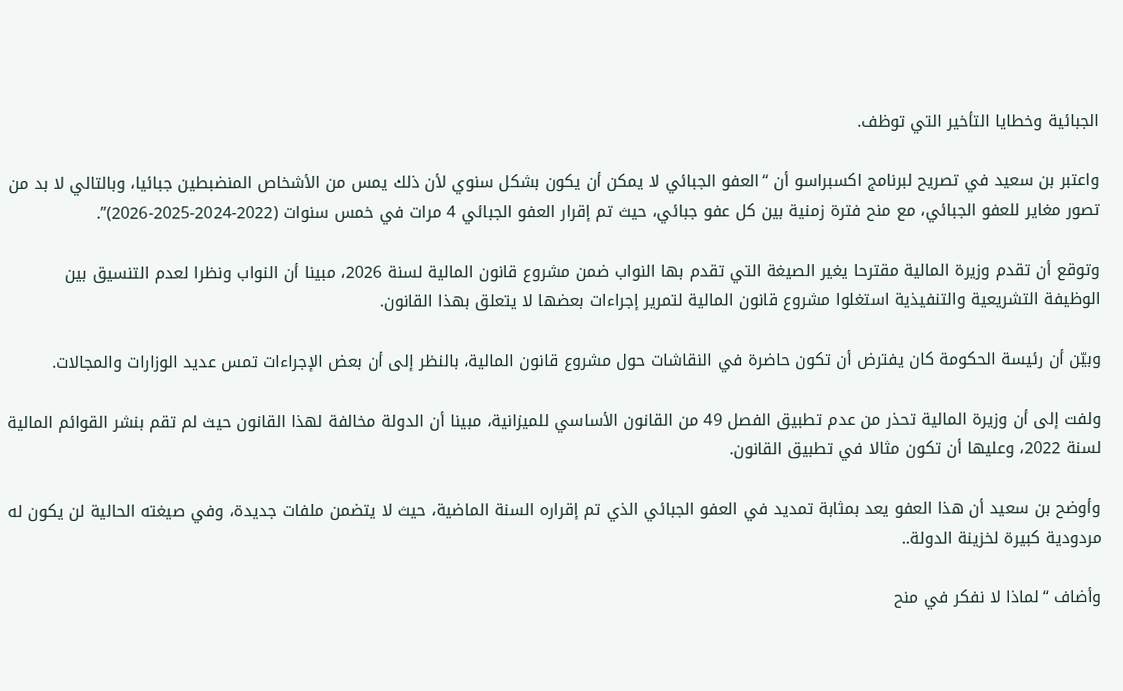الجبائية وخطايا التأخير التي توظف.

واعتبر بن سعيد في تصريح لبرنامج اكسبراسو أن “العفو الجبائي لا يمكن أن يكون بشكل سنوي لأن ذلك يمس من الأشخاص المنضبطين جبائيا، وبالتالي لا بد من تصور مغاير للعفو الجبائي، مع منح فترة زمنية بين كل عفو جبائي، حيث تم إقرار العفو الجبائي 4 مرات في خمس سنوات (2022-2024-2025-2026)”.

وتوقع أن تقدم وزيرة المالية مقترحا يغير الصيغة التي تقدم بها النواب ضمن مشروع قانون المالية لسنة 2026، مبينا أن النواب ونظرا لعدم التنسيق بين الوظيفة التشريعية والتنفيذية استغلوا مشروع قانون المالية لتمرير إجراءات بعضها لا يتعلق بهذا القانون.

وبيّن أن رئيسة الحكومة كان يفترض أن تكون حاضرة في النقاشات حول مشروع قانون المالية، بالنظر إلى أن بعض الإجراءات تمس عديد الوزارات والمجالات.

ولفت إلى أن وزيرة المالية تحذر من عدم تطبيق الفصل 49 من القانون الأساسي للميزانية، مبينا أن الدولة مخالفة لهذا القانون حيث لم تقم بنشر القوائم المالية لسنة 2022، وعليها أن تكون مثالا في تطبيق القانون.

وأوضح بن سعيد أن هذا العفو يعد بمثابة تمديد في العفو الجبائي الذي تم إقراره السنة الماضية، حيث لا يتضمن ملفات جديدة، وفي صيغته الحالية لن يكون له مردودية كبيرة لخزينة الدولة..

وأضاف “لماذا لا نفكر في منح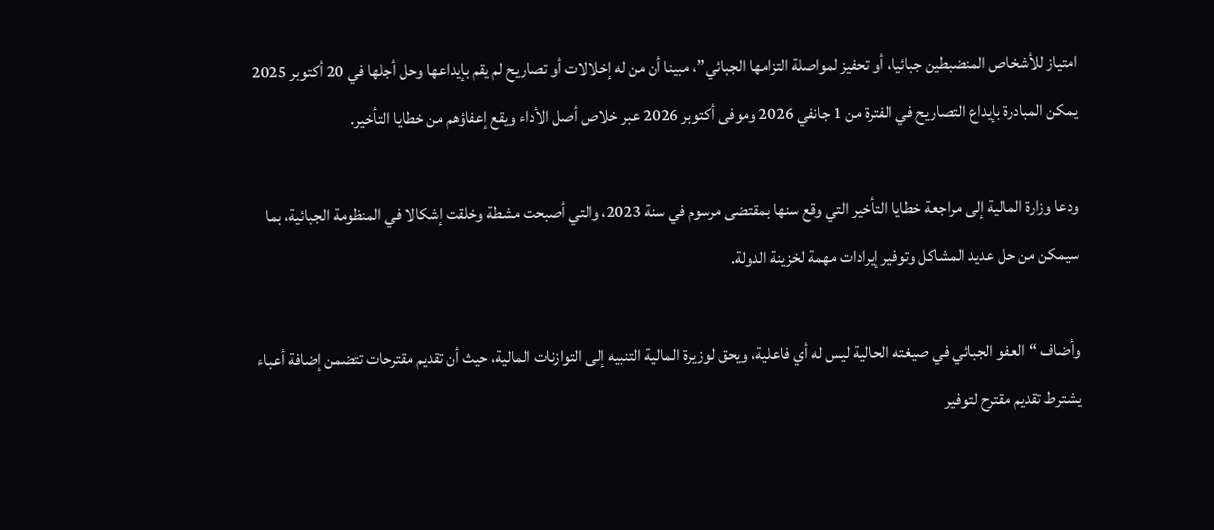امتياز للأشخاص المنضبطين جبائيا، أو تحفيز لمواصلة التزامها الجبائي”، مبينا أن من له إخلالات أو تصاريح لم يقم بإيداعها وحل أجلها في 20 أكتوبر 2025 يمكن المبادرة بإيداع التصاريح في الفترة من 1 جانفي 2026 وموفى أكتوبر 2026 عبر خلاص أصل الأداء ويقع إعفاؤهم من خطايا التأخير.

ودعا وزارة المالية إلى مراجعة خطايا التأخير التي وقع سنها بمقتضى مرسوم في سنة 2023، والتي أصبحت مشطة وخلقت إشكالا في المنظومة الجبائية، بما سيمكن من حل عديد المشاكل وتوفير إيرادات مهمة لخزينة الدولة.

وأضاف “العفو الجبائي في صيغته الحالية ليس له أي فاعلية، ويحق لوزيرة المالية التنبيه إلى التوازنات المالية، حيث أن تقديم مقترحات تتضمن إضافة أعباء يشترط تقديم مقترح لتوفير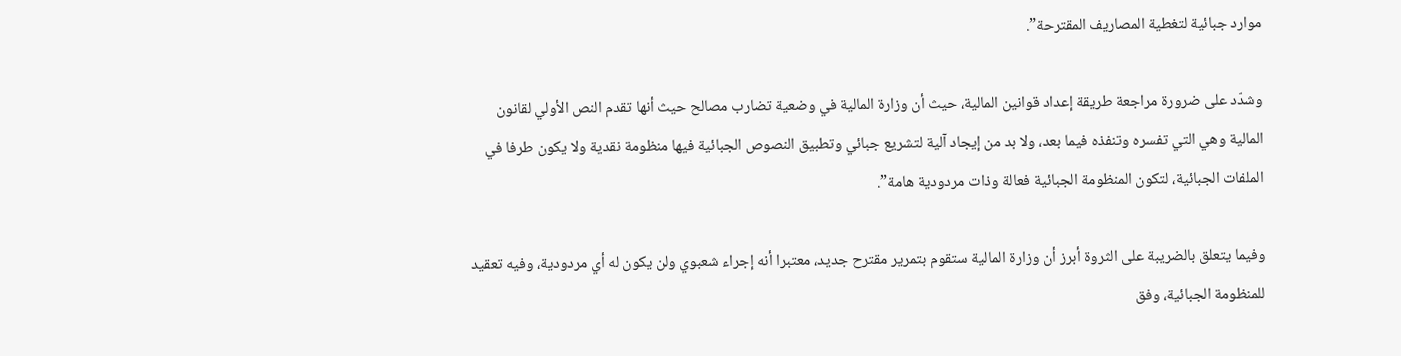موارد جبائية لتغطية المصاريف المقترحة”.

وشدّد على ضرورة مراجعة طريقة إعداد قوانين المالية، حيث أن وزارة المالية في وضعية تضارب مصالح حيث أنها تقدم النص الأولي لقانون المالية وهي التي تفسره وتنفذه فيما بعد، ولا بد من إيجاد آلية لتشريع جبائي وتطبيق النصوص الجبائية فيها منظومة نقدية ولا يكون طرفا في الملفات الجبائية، لتكون المنظومة الجبائية فعالة وذات مردودية هامة”.

وفيما يتعلق بالضريبة على الثروة أبرز أن وزارة المالية ستقوم بتمرير مقترح جديد، معتبرا أنه إجراء شعبوي ولن يكون له أي مردودية، وفيه تعقيد للمنظومة الجبائية، وفق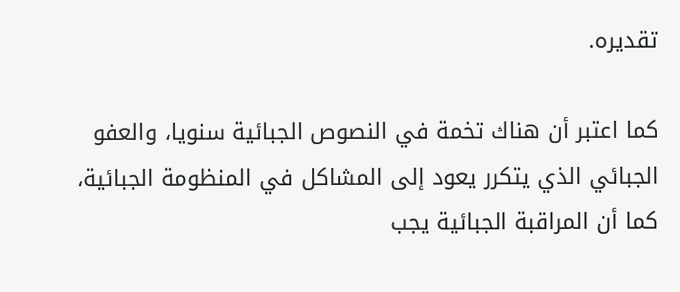تقديره.

كما اعتبر أن هناك تخمة في النصوص الجبائية سنويا، والعفو الجبائي الذي يتكرر يعود إلى المشاكل في المنظومة الجبائية، كما أن المراقبة الجبائية يجب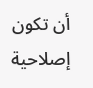أن تكون إصلاحية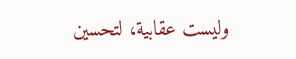وليست عقابية، لتحسين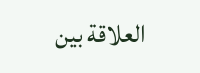العلاقة بين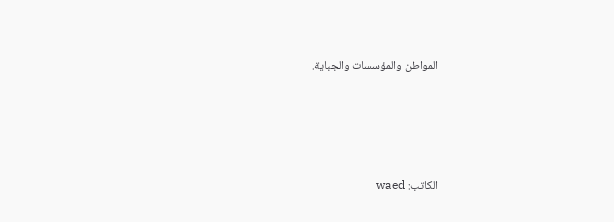المواطن والمؤسسات والجباية.





الكاتب: waed